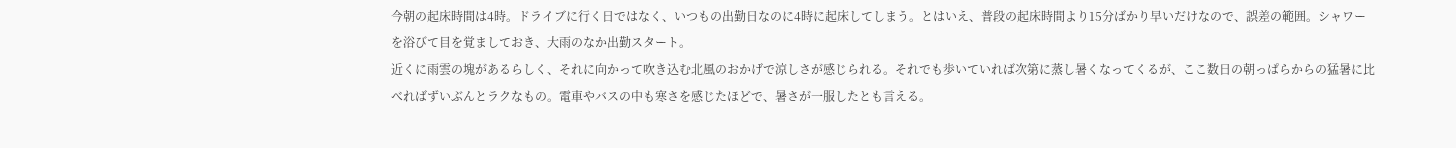今朝の起床時間は4時。ドライブに行く日ではなく、いつもの出勤日なのに4時に起床してしまう。とはいえ、普段の起床時間より15分ばかり早いだけなので、誤差の範囲。シャワーを浴びて目を覚ましておき、大雨のなか出勤スタート。
近くに雨雲の塊があるらしく、それに向かって吹き込む北風のおかげで涼しさが感じられる。それでも歩いていれば次第に蒸し暑くなってくるが、ここ数日の朝っぱらからの猛暑に比べればずいぶんとラクなもの。電車やバスの中も寒さを感じたほどで、暑さが一服したとも言える。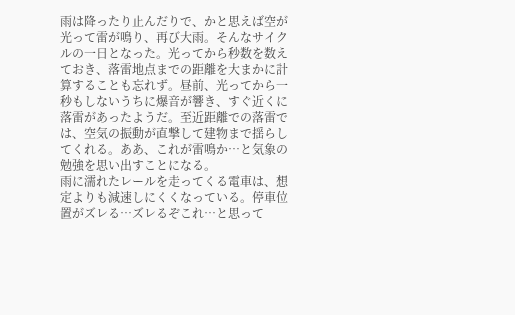雨は降ったり止んだりで、かと思えば空が光って雷が鳴り、再び大雨。そんなサイクルの一日となった。光ってから秒数を数えておき、落雷地点までの距離を大まかに計算することも忘れず。昼前、光ってから一秒もしないうちに爆音が響き、すぐ近くに落雷があったようだ。至近距離での落雷では、空気の振動が直撃して建物まで揺らしてくれる。ああ、これが雷鳴か…と気象の勉強を思い出すことになる。
雨に濡れたレールを走ってくる電車は、想定よりも減速しにくくなっている。停車位置がズレる…ズレるぞこれ…と思って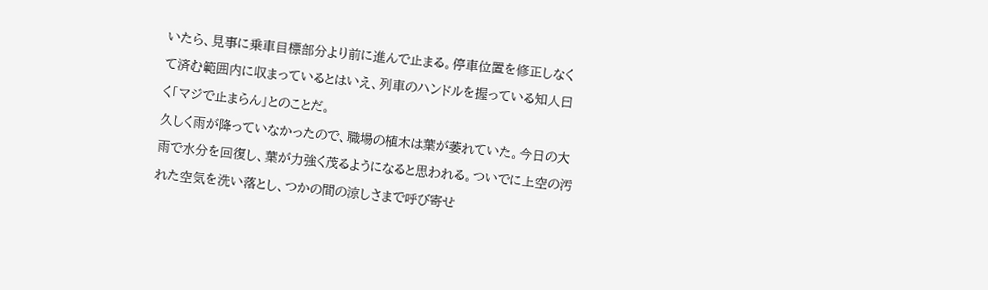いたら、見事に乗車目標部分より前に進んで止まる。停車位置を修正しなくて済む範囲内に収まっているとはいえ、列車のハンドルを握っている知人曰く「マジで止まらん」とのことだ。
久しく雨が降っていなかったので、職場の植木は葉が萎れていた。今日の大雨で水分を回復し、葉が力強く茂るようになると思われる。ついでに上空の汚れた空気を洗い落とし、つかの間の涼しさまで呼び寄せ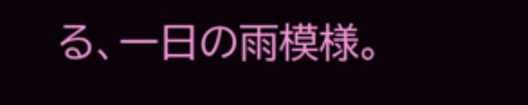る、一日の雨模様。